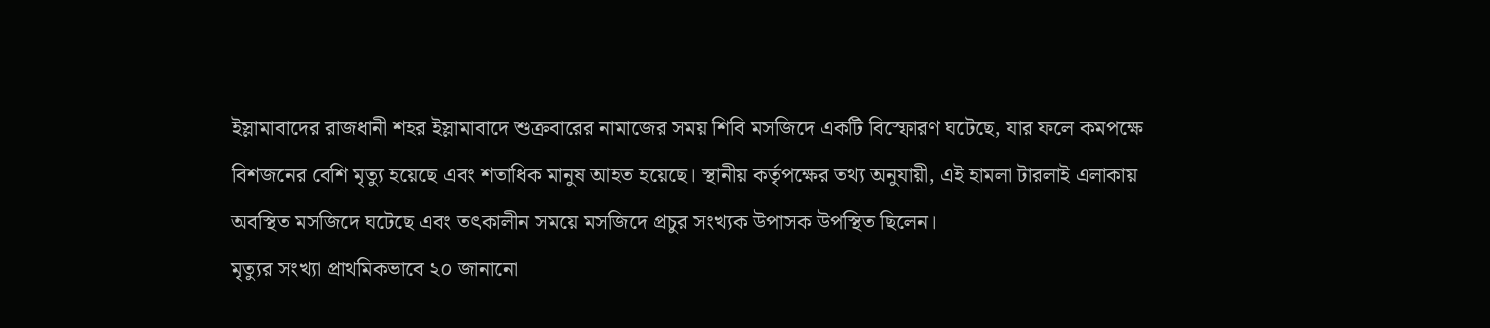ইস্লামাবাদের রাজধানী শহর ইস্লামাবাদে শুক্রবারের নামাজের সময় শিবি মসজিদে একটি বিস্ফোরণ ঘটেছে, যার ফলে কমপক্ষে বিশজনের বেশি মৃত্যু হয়েছে এবং শতাধিক মানুষ আহত হয়েছে। স্থানীয় কর্তৃপক্ষের তথ্য অনুযায়ী, এই হামলা টারলাই এলাকায় অবস্থিত মসজিদে ঘটেছে এবং তৎকালীন সময়ে মসজিদে প্রচুর সংখ্যক উপাসক উপস্থিত ছিলেন।
মৃত্যুর সংখ্যা প্রাথমিকভাবে ২০ জানানো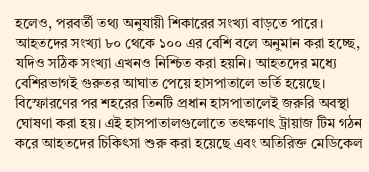হলেও, পরবর্তী তথ্য অনুযায়ী শিকারের সংখ্যা বাড়তে পারে। আহতদের সংখ্যা ৮০ থেকে ১০০ এর বেশি বলে অনুমান করা হচ্ছে, যদিও সঠিক সংখ্যা এখনও নিশ্চিত করা হয়নি। আহতদের মধ্যে বেশিরভাগই গুরুতর আঘাত পেয়ে হাসপাতালে ভর্তি হয়েছে।
বিস্ফোরণের পর শহরের তিনটি প্রধান হাসপাতালেই জরুরি অবস্থা ঘোষণা করা হয়। এই হাসপাতালগুলোতে তৎক্ষণাৎ ট্রায়াজ টিম গঠন করে আহতদের চিকিৎসা শুরু করা হয়েছে এবং অতিরিক্ত মেডিকেল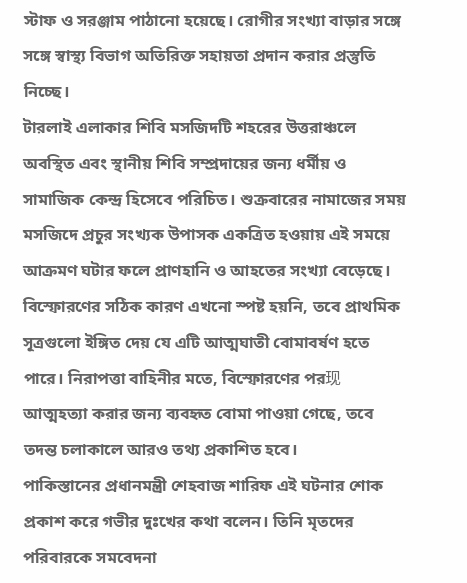স্টাফ ও সরঞ্জাম পাঠানো হয়েছে। রোগীর সংখ্যা বাড়ার সঙ্গে সঙ্গে স্বাস্থ্য বিভাগ অতিরিক্ত সহায়তা প্রদান করার প্রস্তুতি নিচ্ছে।
টারলাই এলাকার শিবি মসজিদটি শহরের উত্তরাঞ্চলে অবস্থিত এবং স্থানীয় শিবি সম্প্রদায়ের জন্য ধর্মীয় ও সামাজিক কেন্দ্র হিসেবে পরিচিত। শুক্রবারের নামাজের সময় মসজিদে প্রচুর সংখ্যক উপাসক একত্রিত হওয়ায় এই সময়ে আক্রমণ ঘটার ফলে প্রাণহানি ও আহতের সংখ্যা বেড়েছে।
বিস্ফোরণের সঠিক কারণ এখনো স্পষ্ট হয়নি, তবে প্রাথমিক সূত্রগুলো ইঙ্গিত দেয় যে এটি আত্মঘাতী বোমাবর্ষণ হতে পারে। নিরাপত্তা বাহিনীর মতে, বিস্ফোরণের পর现 আত্মহত্যা করার জন্য ব্যবহৃত বোমা পাওয়া গেছে, তবে তদন্ত চলাকালে আরও তথ্য প্রকাশিত হবে।
পাকিস্তানের প্রধানমন্ত্রী শেহবাজ শারিফ এই ঘটনার শোক প্রকাশ করে গভীর দুঃখের কথা বলেন। তিনি মৃতদের পরিবারকে সমবেদনা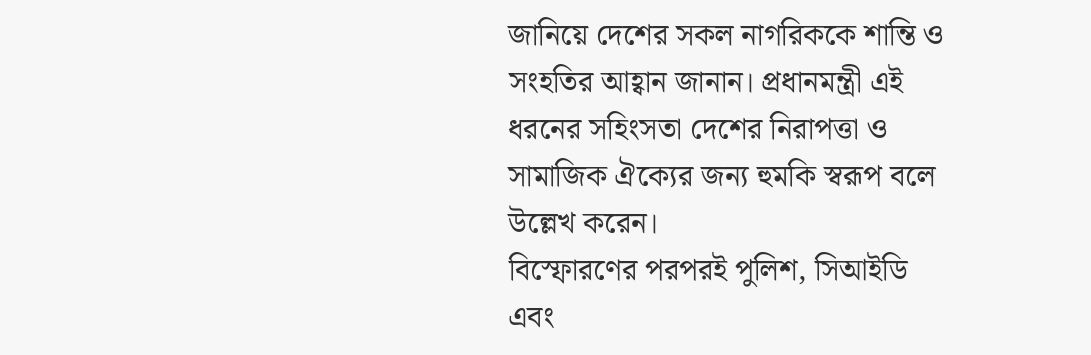জানিয়ে দেশের সকল নাগরিককে শান্তি ও সংহতির আহ্বান জানান। প্রধানমন্ত্রী এই ধরনের সহিংসতা দেশের নিরাপত্তা ও সামাজিক ঐক্যের জন্য হুমকি স্বরূপ বলে উল্লেখ করেন।
বিস্ফোরণের পরপরই পুলিশ, সিআইডি এবং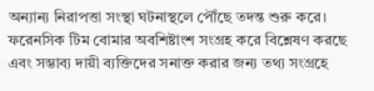অন্যান্য নিরাপত্তা সংস্থা ঘটনাস্থলে পৌঁছে তদন্ত শুরু করে। ফরেনসিক টিম বোমার অবশিষ্টাংশ সংগ্রহ করে বিশ্লেষণ করছে এবং সম্ভাব্য দায়ী ব্যক্তিদের সনাক্ত করার জন্য তথ্য সংগ্রহে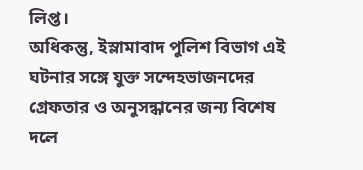লিপ্ত।
অধিকন্তু, ইস্লামাবাদ পুলিশ বিভাগ এই ঘটনার সঙ্গে যুক্ত সন্দেহভাজনদের গ্রেফতার ও অনুসন্ধানের জন্য বিশেষ দলে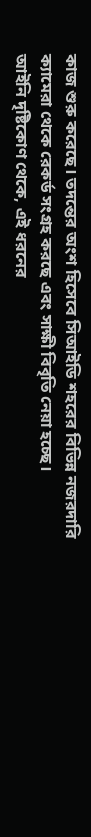কাজ শুরু করেছে। তদন্তের অংশ হিসেবে সিআইডি শহরের বিভিন্ন নজরদারি ক্যামেরা থেকে রেকর্ড সংগ্রহ করছে এবং সাক্ষী বিবৃতি নেয়া হচ্ছে।
আইনি দৃষ্টিকোণ থেকে, এই ধরনের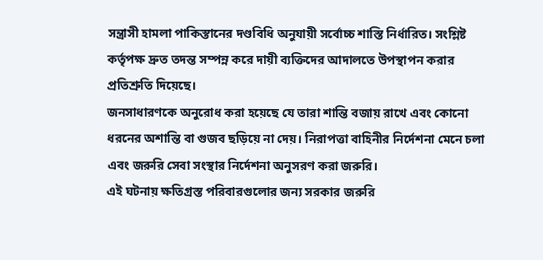সন্ত্রাসী হামলা পাকিস্তানের দণ্ডবিধি অনুযায়ী সর্বোচ্চ শাস্তি নির্ধারিত। সংশ্লিষ্ট কর্তৃপক্ষ দ্রুত তদন্ত সম্পন্ন করে দায়ী ব্যক্তিদের আদালতে উপস্থাপন করার প্রতিশ্রুতি দিয়েছে।
জনসাধারণকে অনুরোধ করা হয়েছে যে তারা শান্তি বজায় রাখে এবং কোনো ধরনের অশান্তি বা গুজব ছড়িয়ে না দেয়। নিরাপত্তা বাহিনীর নির্দেশনা মেনে চলা এবং জরুরি সেবা সংস্থার নির্দেশনা অনুসরণ করা জরুরি।
এই ঘটনায় ক্ষতিগ্রস্ত পরিবারগুলোর জন্য সরকার জরুরি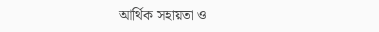আর্থিক সহায়তা ও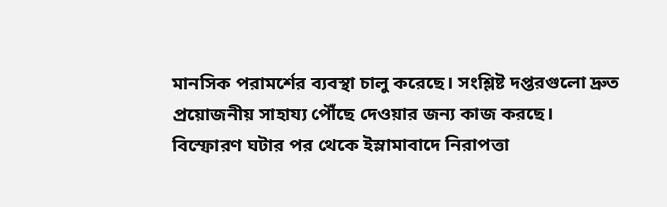মানসিক পরামর্শের ব্যবস্থা চালু করেছে। সংশ্লিষ্ট দপ্তরগুলো দ্রুত প্রয়োজনীয় সাহায্য পৌঁছে দেওয়ার জন্য কাজ করছে।
বিস্ফোরণ ঘটার পর থেকে ইস্লামাবাদে নিরাপত্তা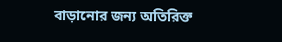বাড়ানোর জন্য অতিরিক্ত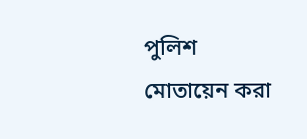পুলিশ মোতায়েন করা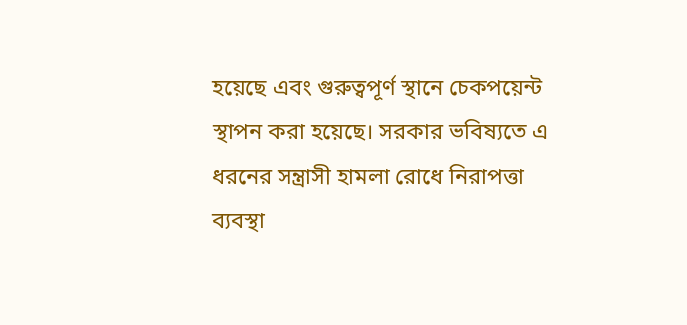হয়েছে এবং গুরুত্বপূর্ণ স্থানে চেকপয়েন্ট স্থাপন করা হয়েছে। সরকার ভবিষ্যতে এ ধরনের সন্ত্রাসী হামলা রোধে নিরাপত্তা ব্যবস্থা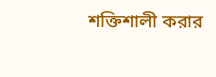শক্তিশালী করার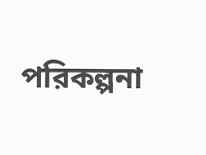পরিকল্পনা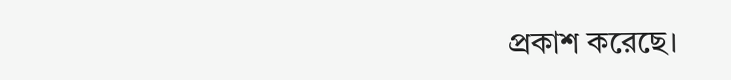প্রকাশ করেছে।